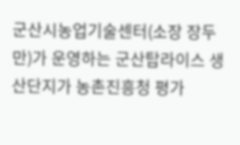군산시농업기술센터(소장 장두만)가 운영하는 군산탑라이스 생산단지가 농촌진흥청 평가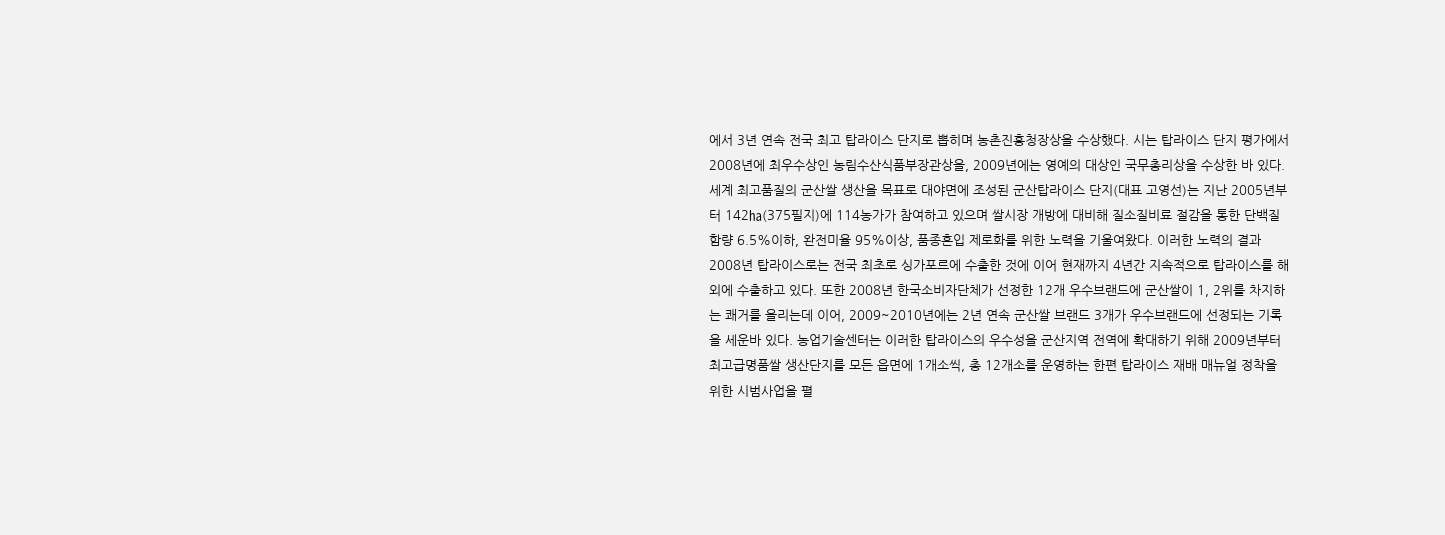에서 3년 연속 전국 최고 탑라이스 단지로 뽑히며 농촌진흥청장상을 수상했다. 시는 탑라이스 단지 평가에서 2008년에 최우수상인 농림수산식품부장관상을, 2009년에는 영예의 대상인 국무총리상을 수상한 바 있다. 세계 최고품질의 군산쌀 생산을 목표로 대야면에 조성된 군산탑라이스 단지(대표 고영선)는 지난 2005년부터 142㏊(375필지)에 114농가가 참여하고 있으며 쌀시장 개방에 대비해 질소질비료 절감을 통한 단백질 함량 6.5%이하, 완전미율 95%이상, 품종혼입 제로화를 위한 노력을 기울여왔다. 이러한 노력의 결과 2008년 탑라이스로는 전국 최초로 싱가포르에 수출한 것에 이어 현재까지 4년간 지속적으로 탑라이스를 해외에 수출하고 있다. 또한 2008년 한국소비자단체가 선정한 12개 우수브랜드에 군산쌀이 1, 2위를 차지하는 쾌거를 올리는데 이어, 2009~2010년에는 2년 연속 군산쌀 브랜드 3개가 우수브랜드에 선정되는 기록을 세운바 있다. 농업기술센터는 이러한 탑라이스의 우수성을 군산지역 전역에 확대하기 위해 2009년부터 최고급명품쌀 생산단지를 모든 읍면에 1개소씩, 총 12개소를 운영하는 한편 탑라이스 재배 매뉴얼 정착을 위한 시범사업을 펼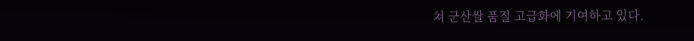쳐 군산쌀 품질 고급화에 기여하고 있다.